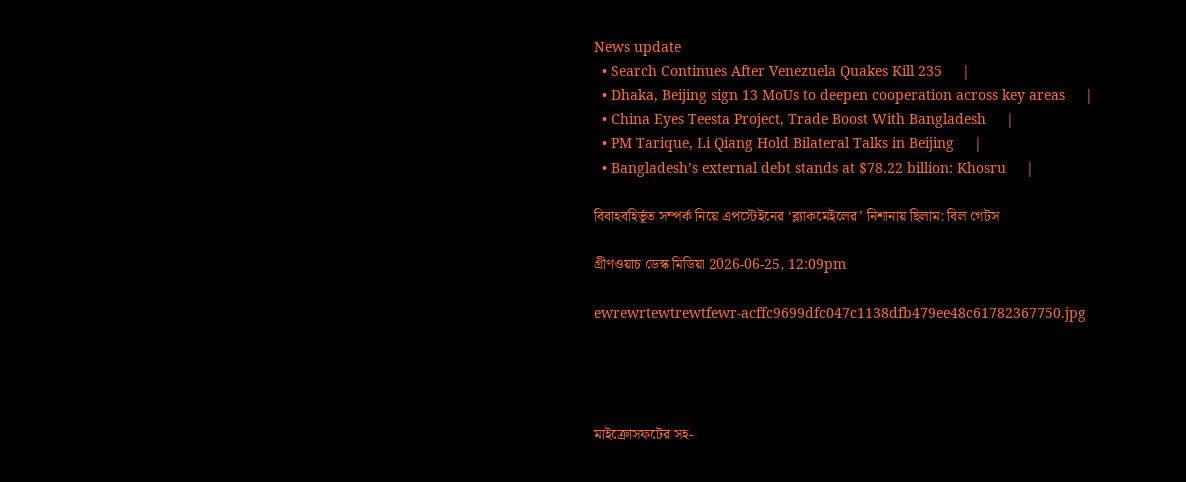News update
  • Search Continues After Venezuela Quakes Kill 235     |
  • Dhaka, Beijing sign 13 MoUs to deepen cooperation across key areas     |
  • China Eyes Teesta Project, Trade Boost With Bangladesh     |
  • PM Tarique, Li Qiang Hold Bilateral Talks in Beijing     |
  • Bangladesh’s external debt stands at $78.22 billion: Khosru     |

বিবাহবহির্ভূত সম্পর্ক নিয়ে এপস্টেইনের ‘ব্ল্যাকমেইলের’ নিশানায় ছিলাম: বিল গেটস

গ্রীণওয়াচ ডেস্ক মিডিয়া 2026-06-25, 12:09pm

ewrewrtewtrewtfewr-acffc9699dfc047c1138dfb479ee48c61782367750.jpg




মাইক্রোসফটের সহ-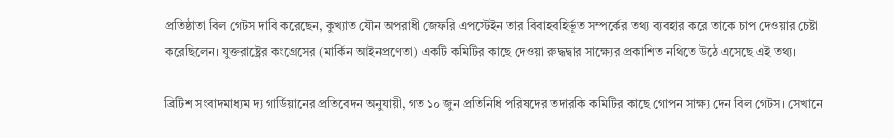প্রতিষ্ঠাতা বিল গেটস দাবি করেছেন, কুখ্যাত যৌন অপরাধী জেফরি এপস্টেইন তার বিবাহবহির্ভূত সম্পর্কের তথ্য ব্যবহার করে তাকে চাপ দেওয়ার চেষ্টা করেছিলেন। যুক্তরাষ্ট্রের কংগ্রেসের (মার্কিন আইনপ্রণেতা) একটি কমিটির কাছে দেওয়া রুদ্ধদ্বার সাক্ষ্যের প্রকাশিত নথিতে উঠে এসেছে এই তথ্য।

ব্রিটিশ সংবাদমাধ্যম দ্য গার্ডিয়ানের প্রতিবেদন অনুযায়ী, গত ১০ জুন প্রতিনিধি পরিষদের তদারকি কমিটির কাছে গোপন সাক্ষ্য দেন বিল গেটস। সেখানে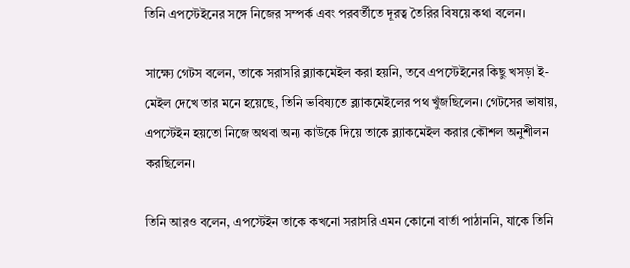তিনি এপস্টেইনের সঙ্গে নিজের সম্পর্ক এবং পরবর্তীতে দূরত্ব তৈরির বিষয়ে কথা বলেন।

সাক্ষ্যে গেটস বলেন, তাকে সরাসরি ব্ল্যাকমেইল করা হয়নি, তবে এপস্টেইনের কিছু খসড়া ই-মেইল দেখে তার মনে হয়েছে, তিনি ভবিষ্যতে ব্ল্যাকমেইলের পথ খুঁজছিলেন। গেটসের ভাষায়, এপস্টেইন হয়তো নিজে অথবা অন্য কাউকে দিয়ে তাকে ব্ল্যাকমেইল করার কৌশল অনুশীলন করছিলেন।

তিনি আরও বলেন, এপস্টেইন তাকে কখনো সরাসরি এমন কোনো বার্তা পাঠাননি, যাকে তিনি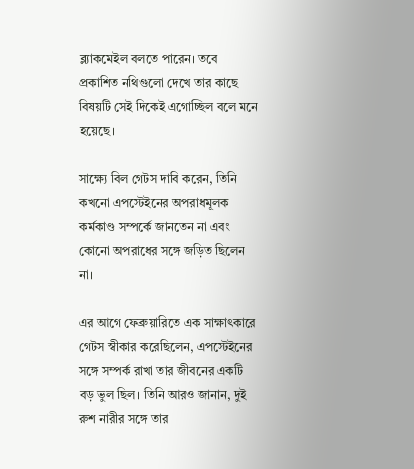ব্ল্যাকমেইল বলতে পারেন। তবে প্রকাশিত নথিগুলো দেখে তার কাছে বিষয়টি সেই দিকেই এগোচ্ছিল বলে মনে হয়েছে।

সাক্ষ্যে বিল গেটস দাবি করেন, তিনি কখনো এপস্টেইনের অপরাধমূলক কর্মকাণ্ড সম্পর্কে জানতেন না এবং কোনো অপরাধের সঙ্গে জড়িত ছিলেন না।

এর আগে ফেব্রুয়ারিতে এক সাক্ষাৎকারে গেটস স্বীকার করেছিলেন, এপস্টেইনের সঙ্গে সম্পর্ক রাখা তার জীবনের একটি বড় ভুল ছিল। তিনি আরও জানান, দুই রুশ নারীর সঙ্গে তার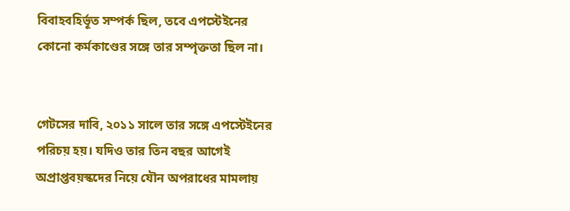বিবাহবহির্ভূত সম্পর্ক ছিল, তবে এপস্টেইনের কোনো কর্মকাণ্ডের সঙ্গে তার সম্পৃক্ততা ছিল না।


গেটসের দাবি, ২০১১ সালে তার সঙ্গে এপস্টেইনের পরিচয় হয়। যদিও তার তিন বছর আগেই অপ্রাপ্তবয়স্কদের নিয়ে যৌন অপরাধের মামলায়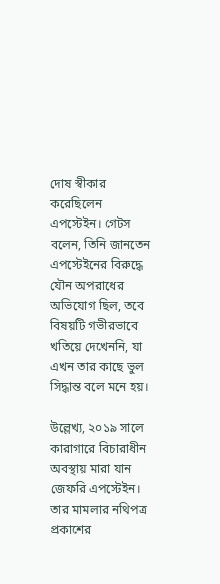দোষ স্বীকার করেছিলেন এপস্টেইন। গেটস বলেন, তিনি জানতেন এপস্টেইনের বিরুদ্ধে যৌন অপরাধের অভিযোগ ছিল, তবে বিষয়টি গভীরভাবে খতিয়ে দেখেননি, যা এখন তার কাছে ভুল সিদ্ধান্ত বলে মনে হয়।

উল্লেখ্য, ২০১৯ সালে কারাগারে বিচারাধীন অবস্থায় মারা যান জেফরি এপস্টেইন। তার মামলার নথিপত্র প্রকাশের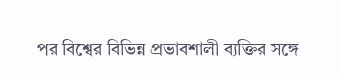পর বিশ্বের বিভিন্ন প্রভাবশালী ব্যক্তির সঙ্গে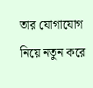তার যোগাযোগ নিয়ে নতুন করে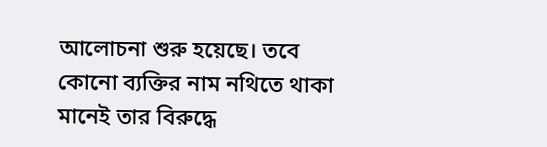আলোচনা শুরু হয়েছে। তবে কোনো ব্যক্তির নাম নথিতে থাকা মানেই তার বিরুদ্ধে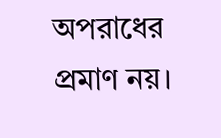অপরাধের প্রমাণ নয়।